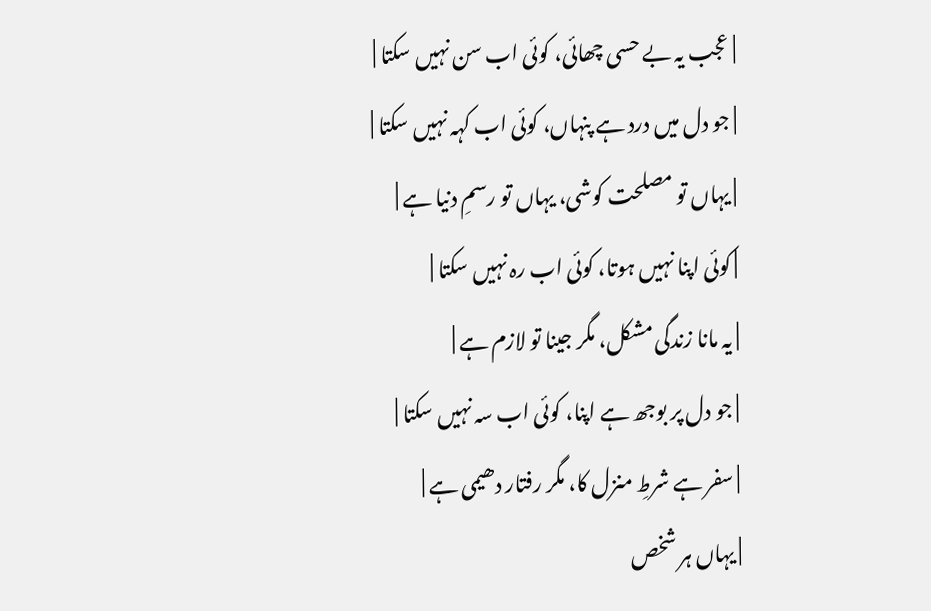| عجب یہ بے حسی چھائی، کوئی اب سن نہیں سکتا |
| جو دل میں درد ہے پنہاں، کوئی اب کہہ نہیں سکتا |
| یہاں تو مصلحت کوشی، یہاں تو رسمِ دنیا ہے |
| کوئی اپنا نہیں ہوتا، کوئی اب رہ نہیں سکتا |
| یہ مانا زندگی مشکل، مگر جینا تو لازم ہے |
| جو دل پر بوجھ ہے اپنا، کوئی اب سہ نہیں سکتا |
| سفر ہے شرطِ منزل کا، مگر رفتار دھیمی ہے |
| یہاں ہر شخص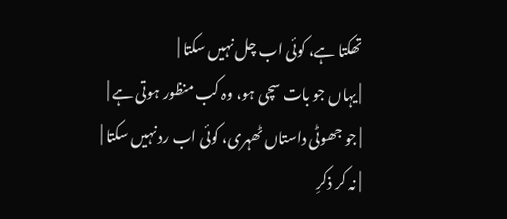تھکتا ہے، کوئی اب چل نہیں سکتا |
| یہاں جو بات سچی ہو، وہ کب منظور ہوتی ہے |
| جو جھوٹی داستاں ٹھہری، کوئی اب رد نہیں سکتا |
| نہ کر ذکرِ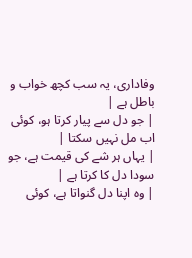وفاداری، یہ سب کچھ خواب و باطل ہے |
| جو دل سے پیار کرتا ہو، کوئی اب مل نہیں سکتا |
| یہاں ہر شے کی قیمت ہے، جو سودا دل کا کرتا ہے |
| وہ اپنا دل گنواتا ہے، کوئی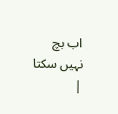اب بچ نہیں سکتا |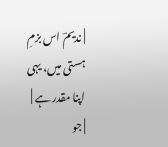| ندیمؔ اس بزمِ ہستی میں، یہی اپنا مقدر ہے |
| جو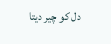دل کو چیر دیتا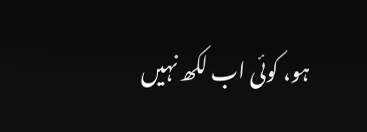ہو، کوئی اب لکھ نہیں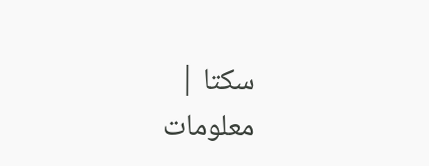سکتا |
معلومات